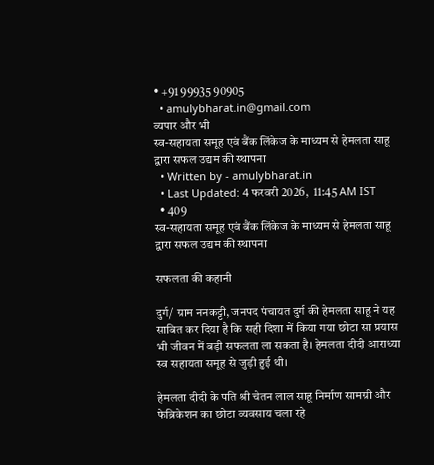• +91 99935 90905
  • amulybharat.in@gmail.com
व्यपार और भी
स्व-सहायता समूह एवं बैंक लिंकेज के माध्यम से हेमलता साहू द्वारा सफल उद्यम की स्थापना
  • Written by - amulybharat.in
  • Last Updated: 4 फरवरी 2026,  11:45 AM IST
  • 409
स्व-सहायता समूह एवं बैंक लिंकेज के माध्यम से हेमलता साहू द्वारा सफल उद्यम की स्थापना

सफलता की कहानी

दुर्ग/ ग्राम ननकट्टी, जनपद पंचायत दुर्ग की हेमलता साहू ने यह साबित कर दिया है कि सही दिशा में किया गया छोटा सा प्रयास भी जीवन में बड़ी सफलता ला सकता है। हेमलता दीदी आराध्या स्व सहायता समूह से जुड़ी हुई थी।

हेमलता दीदी के पति श्री चेतन लाल साहू निर्माण सामग्री और फेब्रिकेशन का छोटा व्यवसाय चला रहे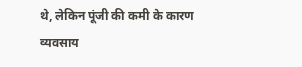थे, लेकिन पूंजी की कमी के कारण व्यवसाय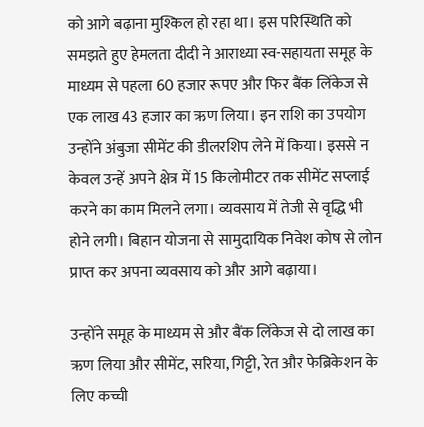को आगे बढ़ाना मुश्किल हो रहा था। इस परिस्थिति को समझते हुए हेमलता दीदी ने आराध्या स्व-सहायता समूह के माध्यम से पहला 60 हजार रूपए और फिर बैंक लिंकेज से एक लाख 43 हजार का ऋण लिया। इन राशि का उपयोग उन्होंने अंबुजा सीमेंट की डीलरशिप लेने में किया। इससे न केवल उन्हें अपने क्षेत्र में 15 किलोमीटर तक सीमेंट सप्लाई करने का काम मिलने लगा। व्यवसाय में तेजी से वृद्धि भी होने लगी। बिहान योजना से सामुदायिक निवेश कोष से लोन प्राप्त कर अपना व्यवसाय को और आगे बढ़ाया।

उन्होंने समूह के माध्यम से और बैंक लिंकेज से दो लाख का ऋण लिया और सीमेंट, सरिया, गिट्टी, रेत और फेब्रिकेशन के लिए कच्ची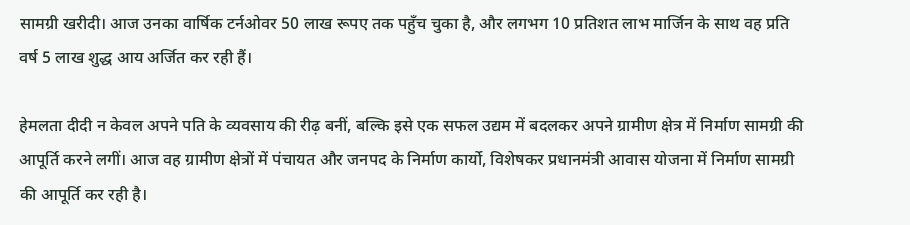सामग्री खरीदी। आज उनका वार्षिक टर्नओवर 50 लाख रूपए तक पहुँच चुका है, और लगभग 10 प्रतिशत लाभ मार्जिन के साथ वह प्रति वर्ष 5 लाख शुद्ध आय अर्जित कर रही हैं।

हेमलता दीदी न केवल अपने पति के व्यवसाय की रीढ़ बनीं, बल्कि इसे एक सफल उद्यम में बदलकर अपने ग्रामीण क्षेत्र में निर्माण सामग्री की आपूर्ति करने लगीं। आज वह ग्रामीण क्षेत्रों में पंचायत और जनपद के निर्माण कार्यो, विशेषकर प्रधानमंत्री आवास योजना में निर्माण सामग्री की आपूर्ति कर रही है।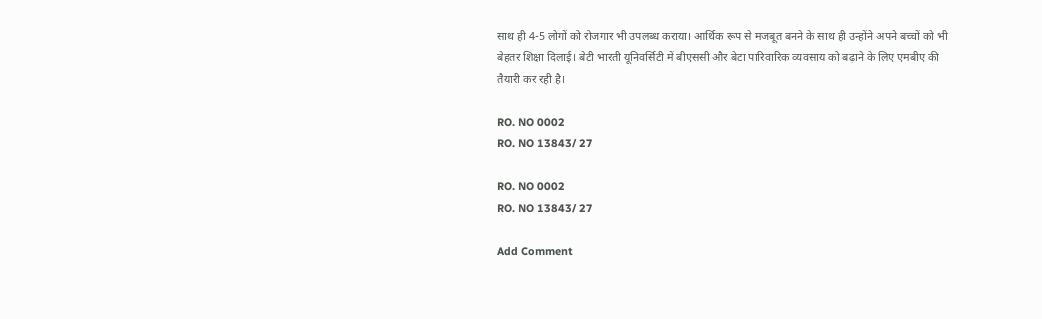साथ ही 4-5 लोगों को रोजगार भी उपलब्ध कराया। आर्थिक रूप से मजबूत बनने के साथ ही उन्होंने अपने बच्चों को भी बेहतर शिक्षा दिलाई। बेटी भारती यूनिवर्सिटी में बीएससी और बेटा पारिवारिक व्यवसाय को बढ़ाने के लिए एमबीए की तैयारी कर रही है।

RO. NO 0002
RO. NO 13843/ 27

RO. NO 0002
RO. NO 13843/ 27

Add Comment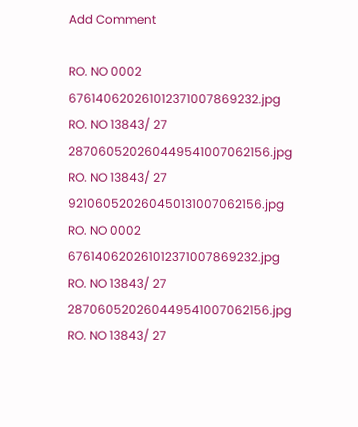Add Comment

RO. NO 0002
676140620261012371007869232.jpg
RO. NO 13843/ 27
287060520260449541007062156.jpg
RO. NO 13843/ 27
921060520260450131007062156.jpg
RO. NO 0002
676140620261012371007869232.jpg
RO. NO 13843/ 27
287060520260449541007062156.jpg
RO. NO 13843/ 27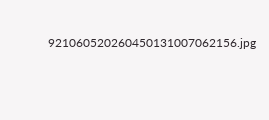921060520260450131007062156.jpg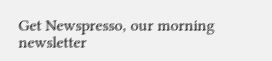Get Newspresso, our morning newsletter